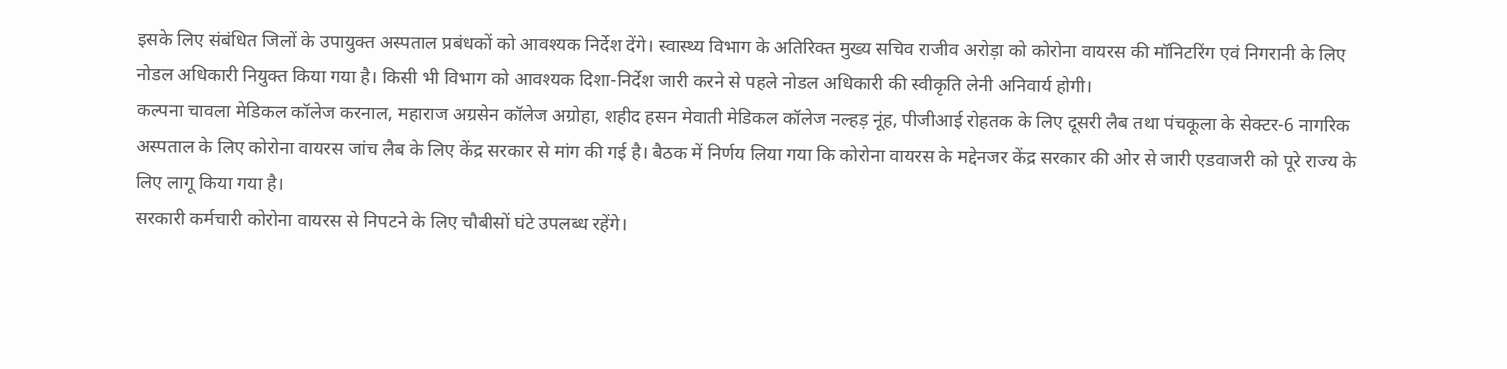इसके लिए संबंधित जिलों के उपायुक्त अस्पताल प्रबंधकों को आवश्यक निर्देश देंगे। स्वास्थ्य विभाग के अतिरिक्त मुख्य सचिव राजीव अरोड़ा को कोरोना वायरस की मॉनिटरिंग एवं निगरानी के लिए नोडल अधिकारी नियुक्त किया गया है। किसी भी विभाग को आवश्यक दिशा-निर्देश जारी करने से पहले नोडल अधिकारी की स्वीकृति लेनी अनिवार्य होगी।
कल्पना चावला मेडिकल कॉलेज करनाल, महाराज अग्रसेन कॉलेज अग्रोहा, शहीद हसन मेवाती मेडिकल कॉलेज नल्हड़ नूंह, पीजीआई रोहतक के लिए दूसरी लैब तथा पंचकूला के सेक्टर-6 नागरिक अस्पताल के लिए कोरोना वायरस जांच लैब के लिए केंद्र सरकार से मांग की गई है। बैठक में निर्णय लिया गया कि कोरोना वायरस के मद्देनजर केंद्र सरकार की ओर से जारी एडवाजरी को पूरे राज्य के लिए लागू किया गया है।
सरकारी कर्मचारी कोरोना वायरस से निपटने के लिए चौबीसों घंटे उपलब्ध रहेंगे।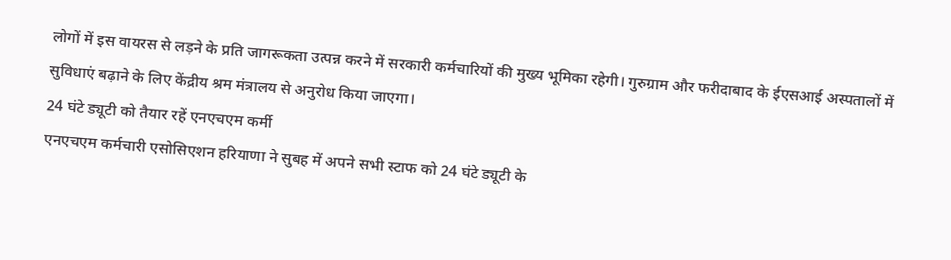लोगों में इस वायरस से लड़ने के प्रति जागरूकता उत्पन्न करने में सरकारी कर्मचारियों की मुख्य भूमिका रहेगी। गुरुग्राम और फरीदाबाद के ईएसआई अस्पतालों में सुविधाएं बढ़ाने के लिए केंद्रीय श्रम मंत्रालय से अनुरोध किया जाएगा।
24 घंटे ड्यूटी को तैयार रहें एनएचएम कर्मी
एनएचएम कर्मचारी एसोसिएशन हरियाणा ने सुबह में अपने सभी स्टाफ को 24 घंटे ड्यूटी के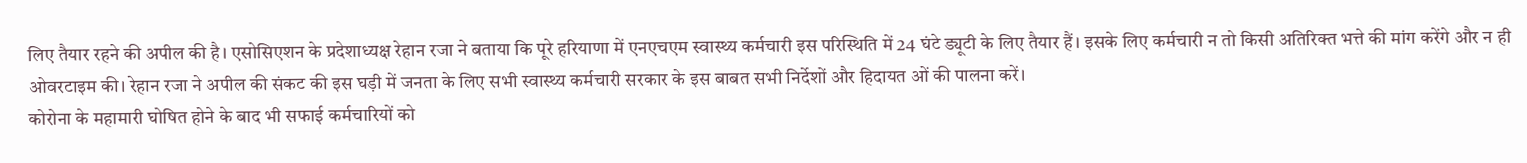लिए तैयार रहने की अपील की है। एसोसिएशन के प्रदेशाध्यक्ष रेहान रजा ने बताया कि पूरे हरियाणा में एनएचएम स्वास्थ्य कर्मचारी इस परिस्थिति में 24 घंटे ड्यूटी के लिए तैयार हैं। इसके लिए कर्मचारी न तो किसी अतिरिक्त भत्ते की मांग करेंगे और न ही ओवरटाइम की। रेहान रजा ने अपील की संकट की इस घड़ी में जनता के लिए सभी स्वास्थ्य कर्मचारी सरकार के इस बाबत सभी निर्देशों और हिदायत ओं की पालना करें।
कोरोना के महामारी घोषित होने के बाद भी सफाई कर्मचारियों को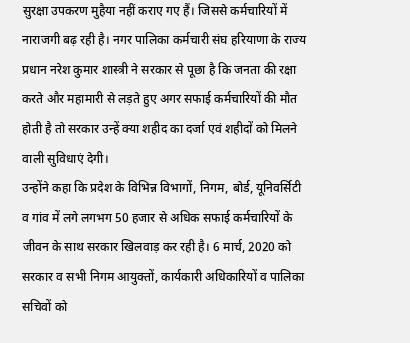सुरक्षा उपकरण मुहैया नहीं कराए गए हैं। जिससे कर्मचारियों में नाराजगी बढ़ रही है। नगर पालिका कर्मचारी संघ हरियाणा के राज्य प्रधान नरेश कुमार शास्त्री ने सरकार से पूछा है कि जनता की रक्षा करते और महामारी से लड़ते हुए अगर सफाई कर्मचारियों की मौत होती है तो सरकार उन्हें क्या शहीद का दर्जा एवं शहीदों को मिलने वाली सुविधाएं देगी।
उन्होंने कहा कि प्रदेश के विभिन्न विभागों, निगम, बोर्ड, यूनिवर्सिटी व गांव में लगे लगभग 50 हजार से अधिक सफाई कर्मचारियों के जीवन के साथ सरकार खिलवाड़ कर रही है। 6 मार्च, 2020 को सरकार व सभी निगम आयुक्तों, कार्यकारी अधिकारियों व पालिका सचिवों को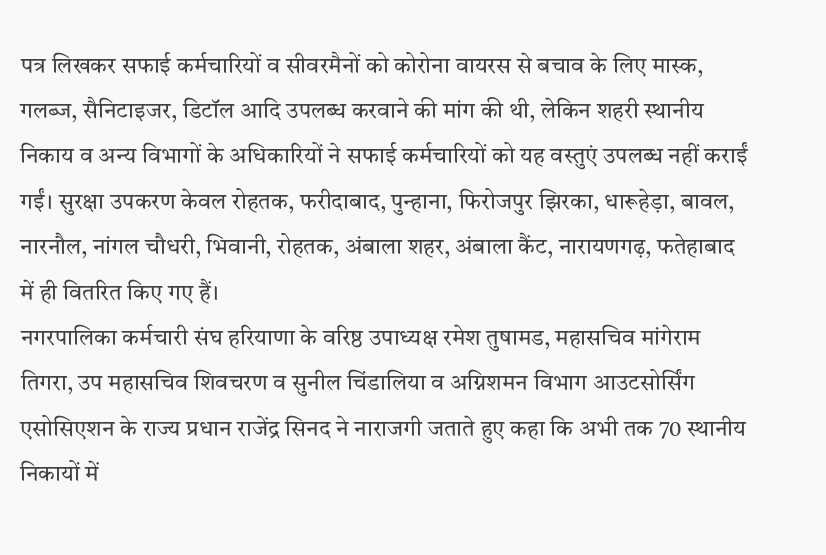पत्र लिखकर सफाई कर्मचारियों व सीवरमैनों को कोरोना वायरस से बचाव के लिए मास्क, गलब्ज, सैनिटाइजर, डिटॉल आदि उपलब्ध करवाने की मांग की थी, लेकिन शहरी स्थानीय निकाय व अन्य विभागों के अधिकारियों ने सफाई कर्मचारियों को यह वस्तुएं उपलब्ध नहीं कराईं गईं। सुरक्षा उपकरण केवल रोहतक, फरीदाबाद, पुन्हाना, फिरोजपुर झिरका, धारूहेड़ा, बावल, नारनौल, नांगल चौधरी, भिवानी, रोहतक, अंबाला शहर, अंबाला कैंट, नारायणगढ़, फतेहाबाद में ही वितरित किए गए हैं।
नगरपालिका कर्मचारी संघ हरियाणा के वरिष्ठ उपाध्यक्ष रमेश तुषामड, महासचिव मांगेराम तिगरा, उप महासचिव शिवचरण व सुनील चिंडालिया व अग्निशमन विभाग आउटसोर्सिंग एसोसिएशन के राज्य प्रधान राजेंद्र सिनद ने नाराजगी जताते हुए कहा कि अभी तक 70 स्थानीय निकायों में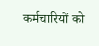कर्मचारियों को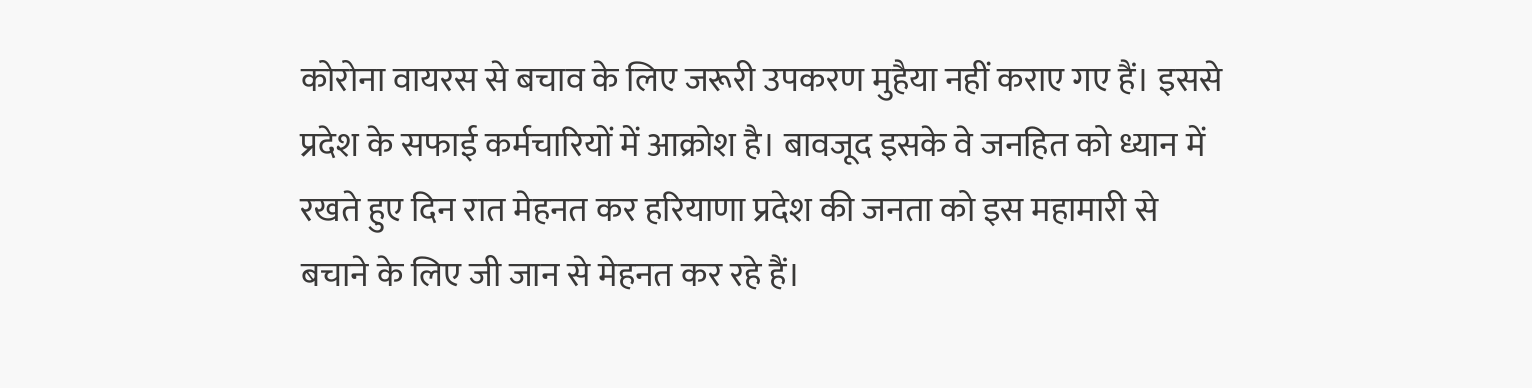कोरोना वायरस से बचाव के लिए जरूरी उपकरण मुहैया नहीं कराए गए हैं। इससे प्रदेश के सफाई कर्मचारियों में आक्रोश है। बावजूद इसके वे जनहित को ध्यान में रखते हुए दिन रात मेहनत कर हरियाणा प्रदेश की जनता को इस महामारी से बचाने के लिए जी जान से मेहनत कर रहे हैं।